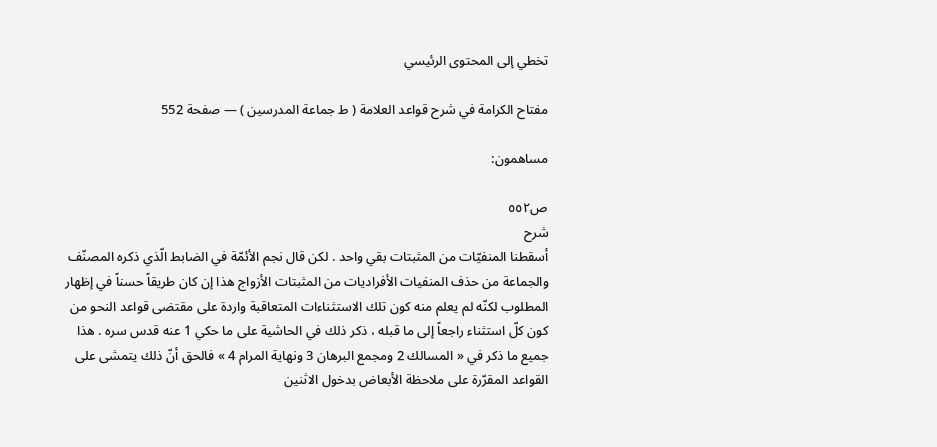تخطي إلى المحتوى الرئيسي

مفتاح الكرامة في شرح قواعد العلامة ( ط جماعة المدرسين ) — صفحة 552

مساهمون:

ص٥٥٢
شرح
أسقطنا المنفيّات من المثبتات بقي واحد . لكن قال نجم الأئمّة في الضابط الّذي ذكره المصنّف والجماعة من حذف المنفيات الأفراديات من المثبتات الأزواج هذا إن كان طريقاً حسناً في إظهار المطلوب لكنّه لم يعلم منه كون تلك الاستثناءات المتعاقبة واردة على مقتضى قواعد النحو من كون كلّ استثناء راجعاً إلى ما قبله ، ذكر ذلك في الحاشية على ما حكي 1 عنه قدس سره . هذا جميع ما ذكر في « المسالك 2 ومجمع البرهان 3 ونهاية المرام 4 » فالحق أنّ ذلك يتمشى على القواعد المقرّرة على ملاحظة الأبعاض بدخول الاثنين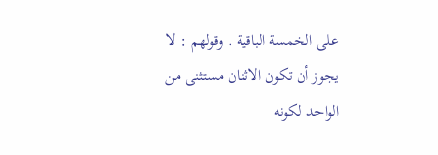على الخمسة الباقية . وقولهم : لا يجوز أن تكون الاثنان مستثنى من الواحد لكونه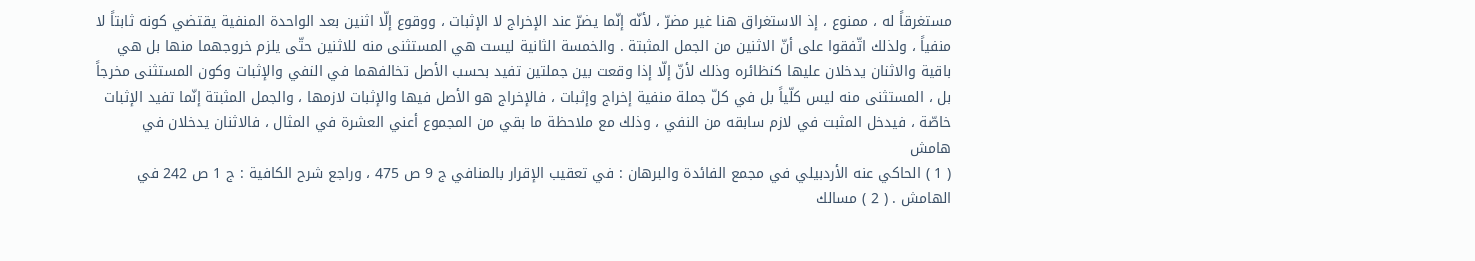مستغرقاً له ، ممنوع ، إذ الاستغراق هنا غير مضرّ ، لأنّه إنّما يضرّ عند الإخراج لا الإثبات ، ووقوع إلّا اثنين بعد الواحدة المنفية يقتضي كونه ثابتاً لا منفياً ، ولذلك اتّفقوا على أنّ الاثنين من الجمل المثبتة . والخمسة الثانية ليست هي المستثنى منه للاثنين حتّى يلزم خروجهما منها بل هي باقية والاثنان يدخلان عليها كنظائره وذلك لأنّ إلّا إذا وقعت بين جملتين تفيد بحسب الأصل تخالفهما في النفي والإثبات وكون المستثنى مخرجاً بل ، المستثنى منه ليس كلّياً بل في كلّ جملة منفية إخراج وإثبات ، فالإخراج هو الأصل فيها والإثبات لازمها ، والجمل المثبتة إنّما تفيد الإثبات خاصّة ، فيدخل المثبت في لازم سابقه من النفي ، وذلك مع ملاحظة ما بقي من المجموع أعني العشرة في المثال ، فالاثنان يدخلان في
هامش
( 1 ) الحاكي عنه الأردبيلي في مجمع الفائدة والبرهان : في تعقيب الإقرار بالمنافي ج 9 ص 475 ، وراجع شرح الكافية : ج 1 ص 242 في الهامش . ( 2 ) مسالك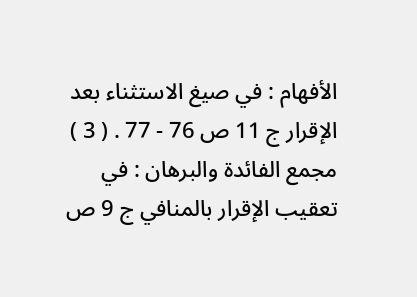الأفهام : في صيغ الاستثناء بعد الإقرار ج 11 ص 76 - 77 . ( 3 ) مجمع الفائدة والبرهان : في تعقيب الإقرار بالمنافي ج 9 ص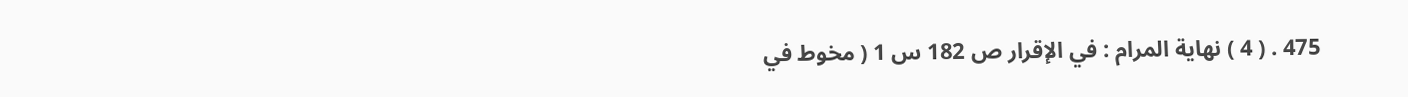475 . ( 4 ) نهاية المرام : في الإقرار ص 182 س 1 ( مخوط في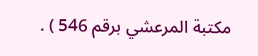مكتبة المرعشي برقم 546 ) .